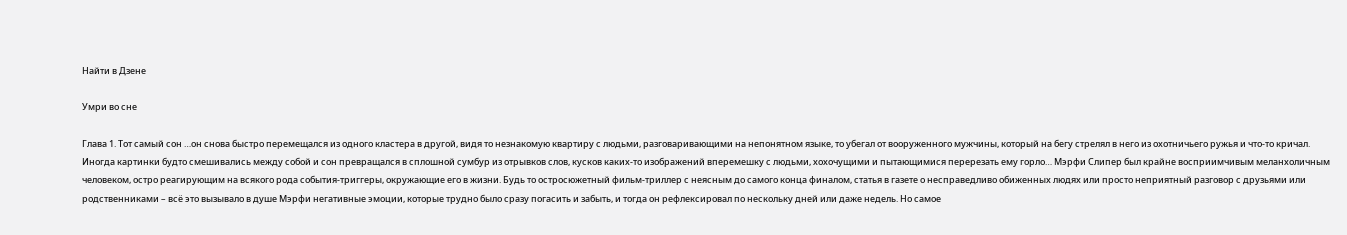Найти в Дзене

Умри во сне

Глава 1. Тот самый сон …он снова быстро перемещался из одного кластера в другой, видя то незнакомую квартиру с людьми, разговаривающими на непонятном языке, то убегал от вооруженного мужчины, который на бегу стрелял в него из охотничьего ружья и что-то кричал. Иногда картинки будто смешивались между собой и сон превращался в сплошной сумбур из отрывков слов, кусков каких-то изображений вперемешку с людьми, хохочущими и пытающимися перерезать ему горло… Мэрфи Слипер был крайне восприимчивым меланхоличным человеком, остро реагирующим на всякого рода события-триггеры, окружающие его в жизни. Будь то остросюжетный фильм-триллер с неясным до самого конца финалом, статья в газете о несправедливо обиженных людях или просто неприятный разговор с друзьями или родственниками – всё это вызывало в душе Мэрфи негативные эмоции, которые трудно было сразу погасить и забыть, и тогда он рефлексировал по нескольку дней или даже недель. Но самое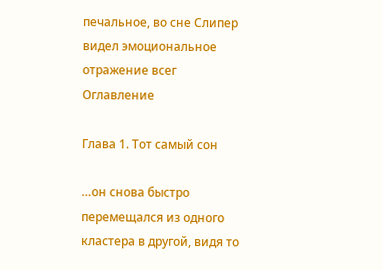печальное, во сне Слипер видел эмоциональное отражение всег
Оглавление

Глава 1. Тот самый сон

…он снова быстро перемещался из одного кластера в другой, видя то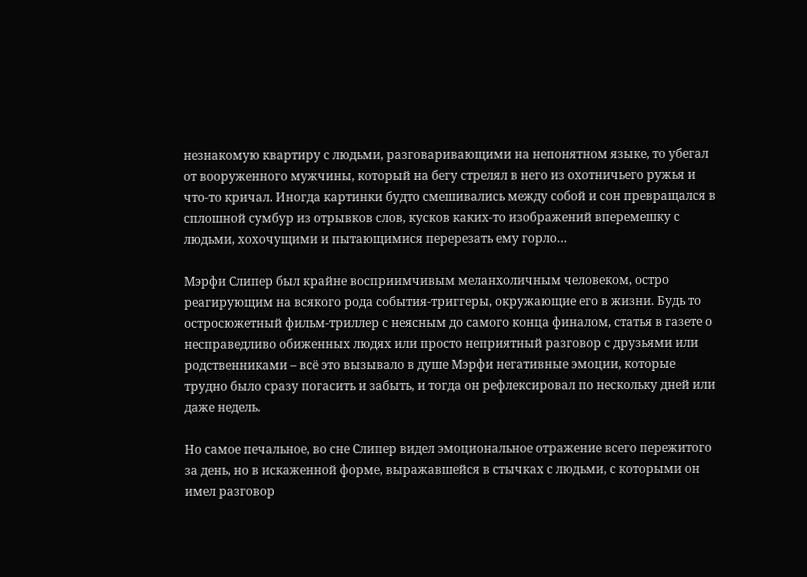незнакомую квартиру с людьми, разговаривающими на непонятном языке, то убегал от вооруженного мужчины, который на бегу стрелял в него из охотничьего ружья и что-то кричал. Иногда картинки будто смешивались между собой и сон превращался в сплошной сумбур из отрывков слов, кусков каких-то изображений вперемешку с людьми, хохочущими и пытающимися перерезать ему горло…

Мэрфи Слипер был крайне восприимчивым меланхоличным человеком, остро реагирующим на всякого рода события-триггеры, окружающие его в жизни. Будь то остросюжетный фильм-триллер с неясным до самого конца финалом, статья в газете о несправедливо обиженных людях или просто неприятный разговор с друзьями или родственниками – всё это вызывало в душе Мэрфи негативные эмоции, которые трудно было сразу погасить и забыть, и тогда он рефлексировал по нескольку дней или даже недель.

Но самое печальное, во сне Слипер видел эмоциональное отражение всего пережитого за день, но в искаженной форме, выражавшейся в стычках с людьми, с которыми он имел разговор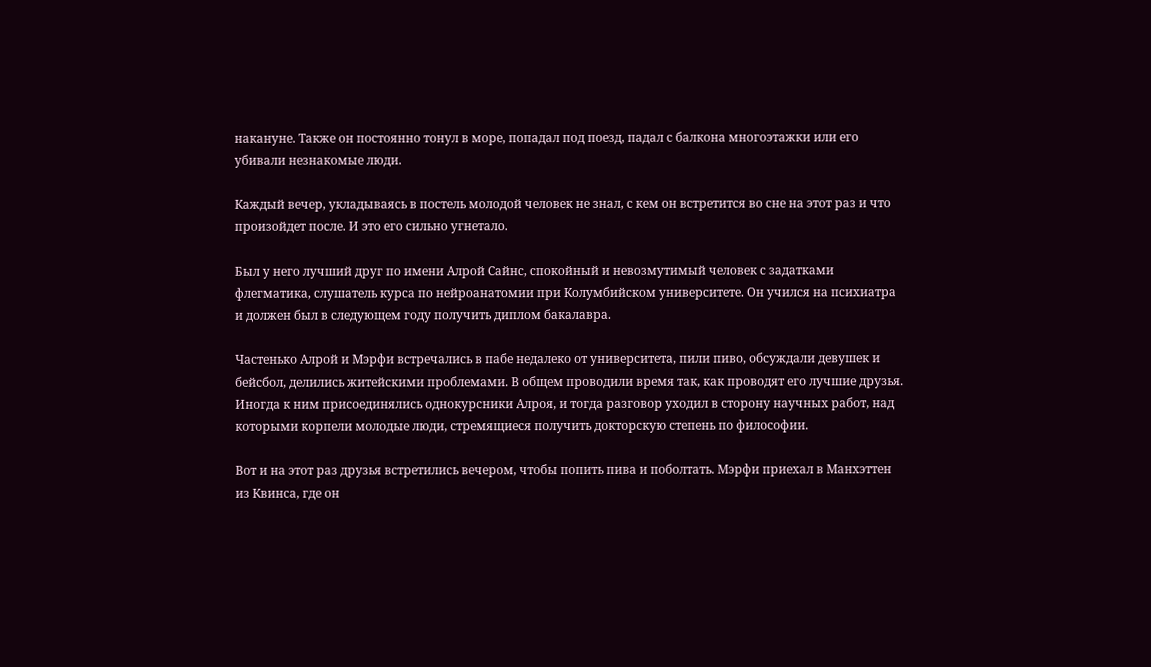накануне. Также он постоянно тонул в море, попадал под поезд, падал с балкона многоэтажки или его убивали незнакомые люди.

Каждый вечер, укладываясь в постель молодой человек не знал, с кем он встретится во сне на этот раз и что произойдет после. И это его сильно угнетало.

Был у него лучший друг по имени Алрой Сайнс, спокойный и невозмутимый человек с задатками флегматика, слушатель курса по нейроанатомии при Колумбийском университете. Он учился на психиатра и должен был в следующем году получить диплом бакалавра.

Частенько Алрой и Мэрфи встречались в пабе недалеко от университета, пили пиво, обсуждали девушек и бейсбол, делились житейскими проблемами. В общем проводили время так, как проводят его лучшие друзья. Иногда к ним присоединялись однокурсники Алроя, и тогда разговор уходил в сторону научных работ, над которыми корпели молодые люди, стремящиеся получить докторскую степень по философии.

Вот и на этот раз друзья встретились вечером, чтобы попить пива и поболтать. Мэрфи приехал в Манхэттен из Квинса, где он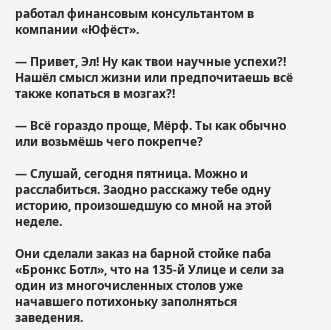работал финансовым консультантом в компании «Юфёст».

— Привет, Эл! Ну как твои научные успехи?! Нашёл смысл жизни или предпочитаешь всё также копаться в мозгах?!

— Всё гораздо проще, Мёрф. Ты как обычно или возьмёшь чего покрепче?

— Слушай, сегодня пятница. Можно и расслабиться. Заодно расскажу тебе одну историю, произошедшую со мной на этой неделе.

Они сделали заказ на барной стойке паба «Бронкс Ботл», что на 135-й Улице и сели за один из многочисленных столов уже начавшего потихоньку заполняться заведения.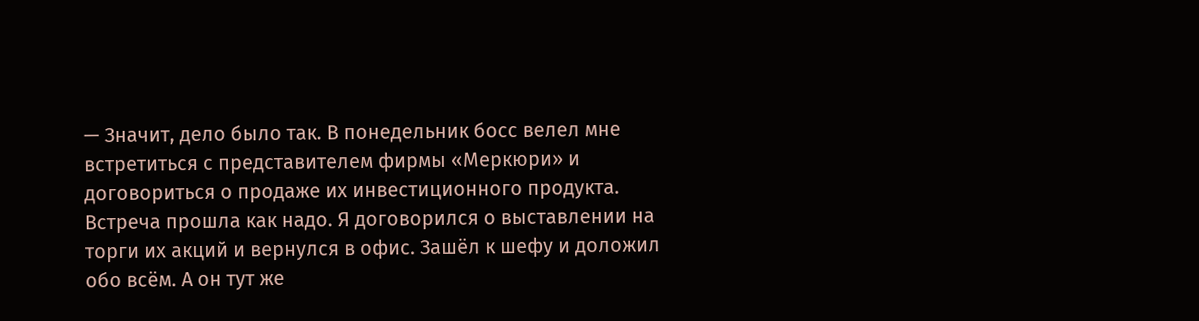— Значит, дело было так. В понедельник босс велел мне встретиться с представителем фирмы «Меркюри» и договориться о продаже их инвестиционного продукта. Встреча прошла как надо. Я договорился о выставлении на торги их акций и вернулся в офис. Зашёл к шефу и доложил обо всём. А он тут же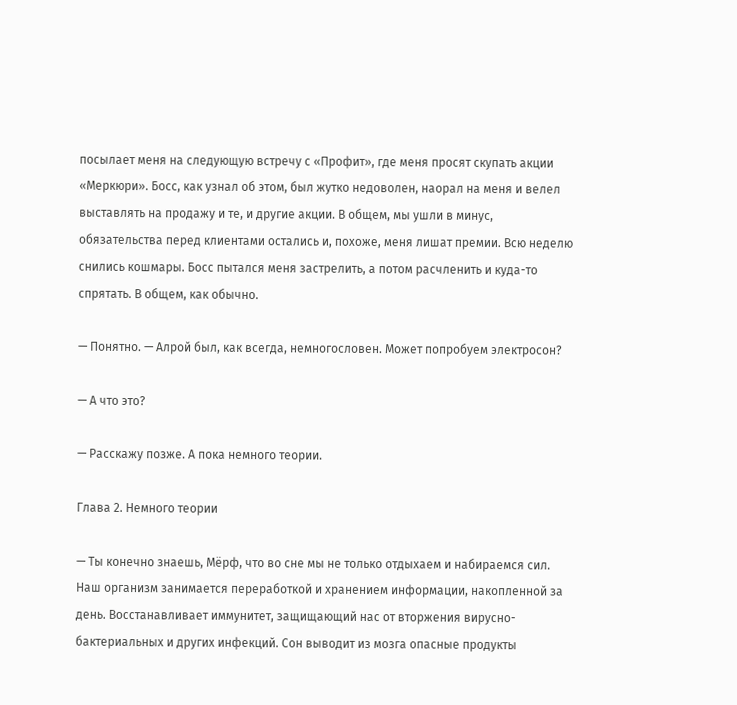посылает меня на следующую встречу с «Профит», где меня просят скупать акции «Меркюри». Босс, как узнал об этом, был жутко недоволен, наорал на меня и велел выставлять на продажу и те, и другие акции. В общем, мы ушли в минус, обязательства перед клиентами остались и, похоже, меня лишат премии. Всю неделю снились кошмары. Босс пытался меня застрелить, а потом расчленить и куда-то спрятать. В общем, как обычно.

— Понятно. — Алрой был, как всегда, немногословен. Может попробуем электросон?

— А что это?

— Расскажу позже. А пока немного теории.

Глава 2. Немного теории

— Ты конечно знаешь, Мёрф, что во сне мы не только отдыхаем и набираемся сил. Наш организм занимается переработкой и хранением информации, накопленной за день. Восстанавливает иммунитет, защищающий нас от вторжения вирусно-бактериальных и других инфекций. Сон выводит из мозга опасные продукты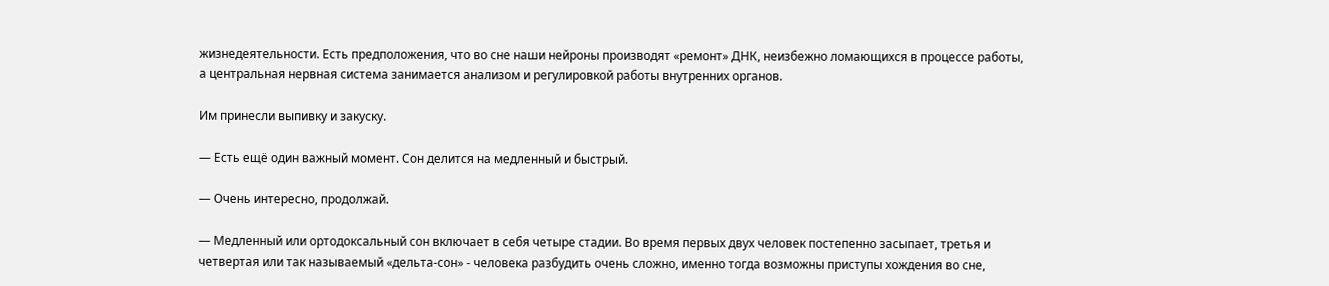жизнедеятельности. Есть предположения, что во сне наши нейроны производят «ремонт» ДНК, неизбежно ломающихся в процессе работы, а центральная нервная система занимается анализом и регулировкой работы внутренних органов.

Им принесли выпивку и закуску.

— Есть ещё один важный момент. Сон делится на медленный и быстрый.

— Очень интересно, продолжай.

— Медленный или ортодоксальный сон включает в себя четыре стадии. Во время первых двух человек постепенно засыпает, третья и четвертая или так называемый «дельта-сон» - человека разбудить очень сложно, именно тогда возможны приступы хождения во сне,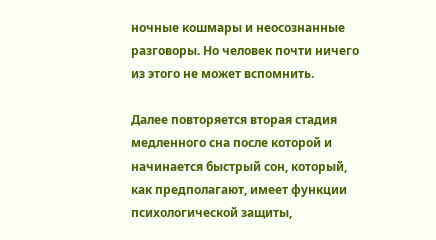ночные кошмары и неосознанные разговоры. Но человек почти ничего из этого не может вспомнить.

Далее повторяется вторая стадия медленного сна после которой и начинается быстрый сон, который, как предполагают, имеет функции психологической защиты,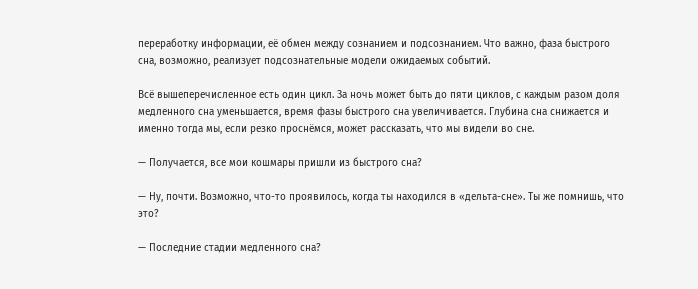переработку информации, её обмен между сознанием и подсознанием. Что важно, фаза быстрого сна, возможно, реализует подсознательные модели ожидаемых событий.

Всё вышеперечисленное есть один цикл. За ночь может быть до пяти циклов, с каждым разом доля медленного сна уменьшается, время фазы быстрого сна увеличивается. Глубина сна снижается и именно тогда мы, если резко проснёмся, может рассказать, что мы видели во сне.

— Получается, все мои кошмары пришли из быстрого сна?

— Ну, почти. Возможно, что-то проявилось, когда ты находился в «дельта-сне». Ты же помнишь, что это?

— Последние стадии медленного сна?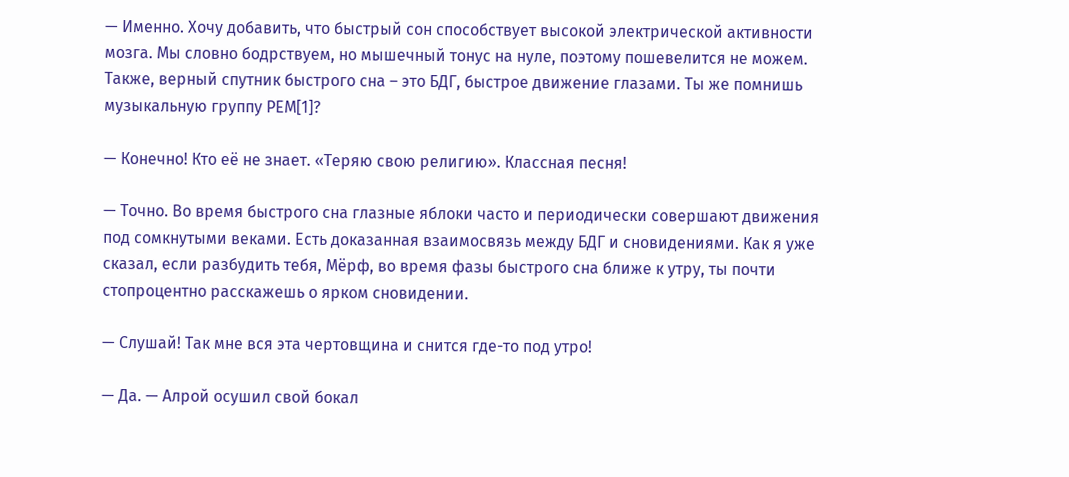— Именно. Хочу добавить, что быстрый сон способствует высокой электрической активности мозга. Мы словно бодрствуем, но мышечный тонус на нуле, поэтому пошевелится не можем. Также, верный спутник быстрого сна – это БДГ, быстрое движение глазами. Ты же помнишь музыкальную группу РЕМ[1]?

— Конечно! Кто её не знает. «Теряю свою религию». Классная песня!

— Точно. Во время быстрого сна глазные яблоки часто и периодически совершают движения под сомкнутыми веками. Есть доказанная взаимосвязь между БДГ и сновидениями. Как я уже сказал, если разбудить тебя, Мёрф, во время фазы быстрого сна ближе к утру, ты почти стопроцентно расскажешь о ярком сновидении.

— Слушай! Так мне вся эта чертовщина и снится где-то под утро!

— Да. — Алрой осушил свой бокал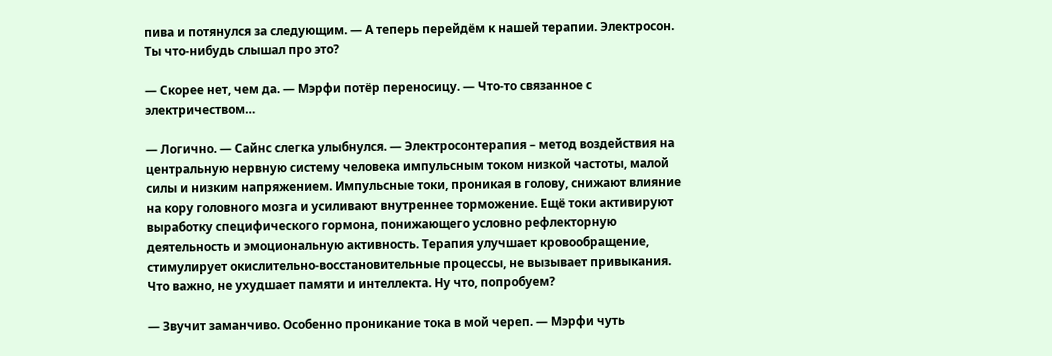пива и потянулся за следующим. — А теперь перейдём к нашей терапии. Электросон. Ты что-нибудь слышал про это?

— Скорее нет, чем да. — Мэрфи потёр переносицу. — Что-то связанное с электричеством…

— Логично. — Сайнс слегка улыбнулся. — Электросонтерапия – метод воздействия на центральную нервную систему человека импульсным током низкой частоты, малой силы и низким напряжением. Импульсные токи, проникая в голову, снижают влияние на кору головного мозга и усиливают внутреннее торможение. Ещё токи активируют выработку специфического гормона, понижающего условно рефлекторную деятельность и эмоциональную активность. Терапия улучшает кровообращение, стимулирует окислительно-восстановительные процессы, не вызывает привыкания. Что важно, не ухудшает памяти и интеллекта. Ну что, попробуем?

— Звучит заманчиво. Особенно проникание тока в мой череп. — Мэрфи чуть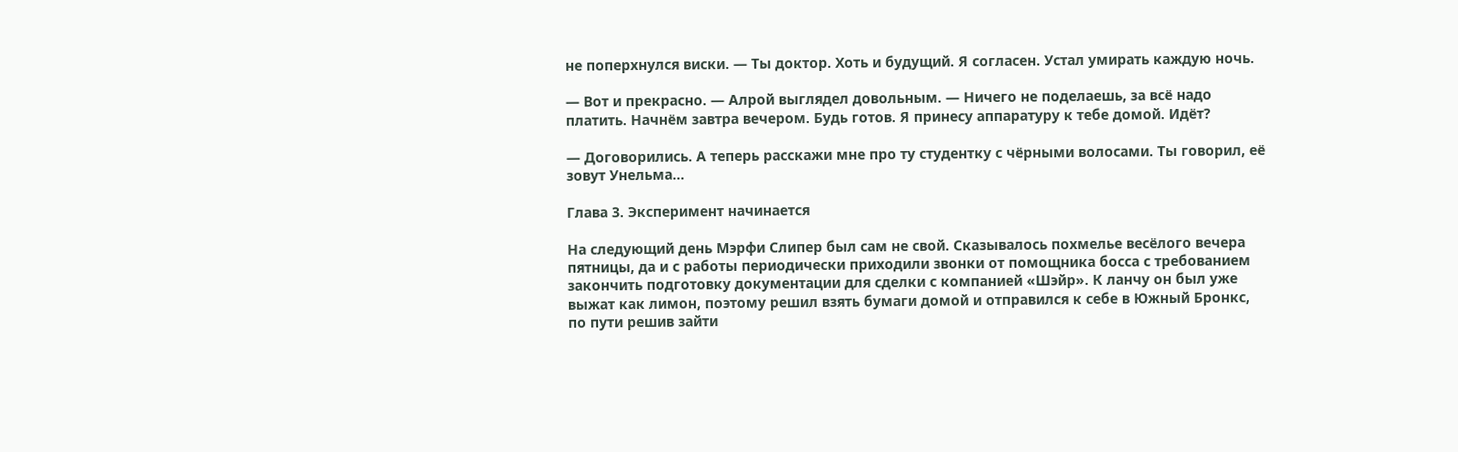не поперхнулся виски. — Ты доктор. Хоть и будущий. Я согласен. Устал умирать каждую ночь.

— Вот и прекрасно. — Алрой выглядел довольным. — Ничего не поделаешь, за всё надо платить. Начнём завтра вечером. Будь готов. Я принесу аппаратуру к тебе домой. Идёт?

— Договорились. А теперь расскажи мне про ту студентку с чёрными волосами. Ты говорил, её зовут Унельма…

Глава 3. Эксперимент начинается

На следующий день Мэрфи Слипер был сам не свой. Сказывалось похмелье весёлого вечера пятницы, да и с работы периодически приходили звонки от помощника босса с требованием закончить подготовку документации для сделки с компанией «Шэйр». К ланчу он был уже выжат как лимон, поэтому решил взять бумаги домой и отправился к себе в Южный Бронкс, по пути решив зайти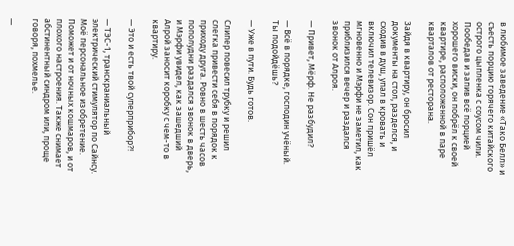в любимое заведение «Тако Белл» и съесть порцию горячего китайского острого цыпленка с соусом чили. Пообедав и запив всё порцией хорошего виски, он побрёл к своей квартире, расположенной в паре кварталов от ресторана.

Зайдя в квартиру, он бросил документы на стол, разделся, и сходив в душ, упал в кровать и включил телевизор. Сон пришёл мгновенно и Мэрфи не заметил, как приблизился вечер и раздался звонок от Алроя.

— Привет, Мёрф. Не разбудил?

— Всё в порядке, господин учёный. Ты подойдёшь?

— Уже в пути. Будь готов.

Слипер повесил трубку и решил слегка привести себя в порядок к приходу друга. Ровно в шесть часов пополудни раздался звонок в дверь, и Мэрфи увидел, как зашедший Алрой заносит коробку с чем-то в квартиру.

— Это и есть твой суперприбор?!

— ТЭС-1, транскраниальный электрический стимулятор по Сайнсу. Моё персональное изобретение. Поможет и от ночных кошмаров, и от плохого настроения. Также снимает абстинентный синдром или, проще говоря, похмелье.

—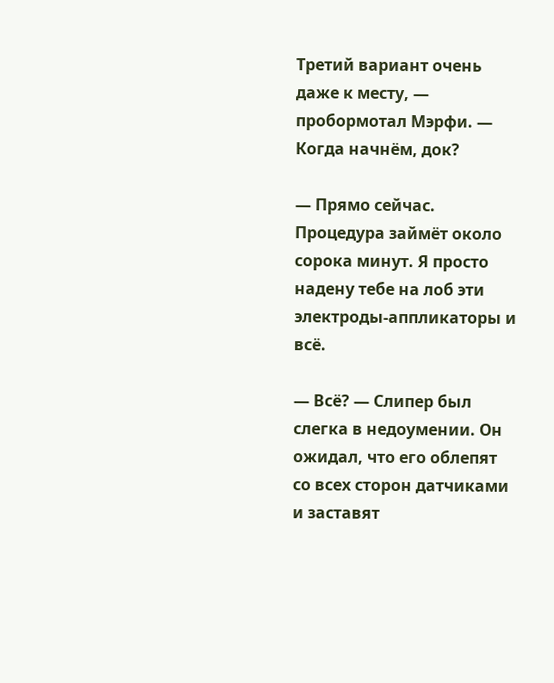Третий вариант очень даже к месту, — пробормотал Мэрфи. — Когда начнём, док?

— Прямо сейчас. Процедура займёт около сорока минут. Я просто надену тебе на лоб эти электроды-аппликаторы и всё.

— Всё? — Слипер был слегка в недоумении. Он ожидал, что его облепят со всех сторон датчиками и заставят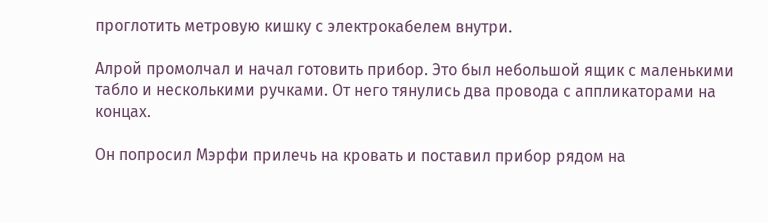проглотить метровую кишку с электрокабелем внутри.

Алрой промолчал и начал готовить прибор. Это был небольшой ящик с маленькими табло и несколькими ручками. От него тянулись два провода с аппликаторами на концах.

Он попросил Мэрфи прилечь на кровать и поставил прибор рядом на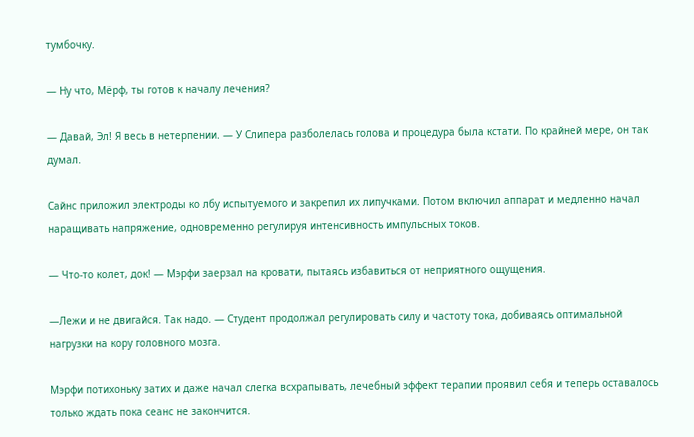тумбочку.

— Ну что, Мёрф, ты готов к началу лечения?

— Давай, Эл! Я весь в нетерпении. — У Слипера разболелась голова и процедура была кстати. По крайней мере, он так думал.

Сайнс приложил электроды ко лбу испытуемого и закрепил их липучками. Потом включил аппарат и медленно начал наращивать напряжение, одновременно регулируя интенсивность импульсных токов.

— Что-то колет, док! — Мэрфи заерзал на кровати, пытаясь избавиться от неприятного ощущения.

—Лежи и не двигайся. Так надо. — Студент продолжал регулировать силу и частоту тока, добиваясь оптимальной нагрузки на кору головного мозга.

Мэрфи потихоньку затих и даже начал слегка всхрапывать, лечебный эффект терапии проявил себя и теперь оставалось только ждать пока сеанс не закончится.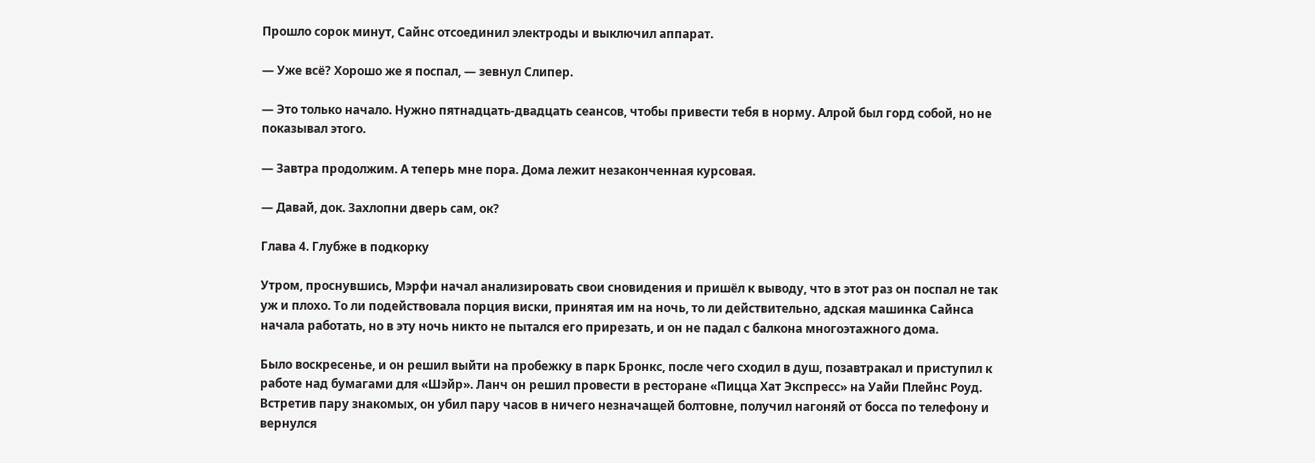Прошло сорок минут, Сайнс отсоединил электроды и выключил аппарат.

— Уже всё? Хорошо же я поспал, — зевнул Слипер.

— Это только начало. Нужно пятнадцать-двадцать сеансов, чтобы привести тебя в норму. Алрой был горд собой, но не показывал этого.

— Завтра продолжим. А теперь мне пора. Дома лежит незаконченная курсовая.

— Давай, док. Захлопни дверь сам, ок?

Глава 4. Глубже в подкорку

Утром, проснувшись, Мэрфи начал анализировать свои сновидения и пришёл к выводу, что в этот раз он поспал не так уж и плохо. То ли подействовала порция виски, принятая им на ночь, то ли действительно, адская машинка Сайнса начала работать, но в эту ночь никто не пытался его прирезать, и он не падал с балкона многоэтажного дома.

Было воскресенье, и он решил выйти на пробежку в парк Бронкс, после чего сходил в душ, позавтракал и приступил к работе над бумагами для «Шэйр». Ланч он решил провести в ресторане «Пицца Хат Экспресс» на Уайи Плейнс Роуд. Встретив пару знакомых, он убил пару часов в ничего незначащей болтовне, получил нагоняй от босса по телефону и вернулся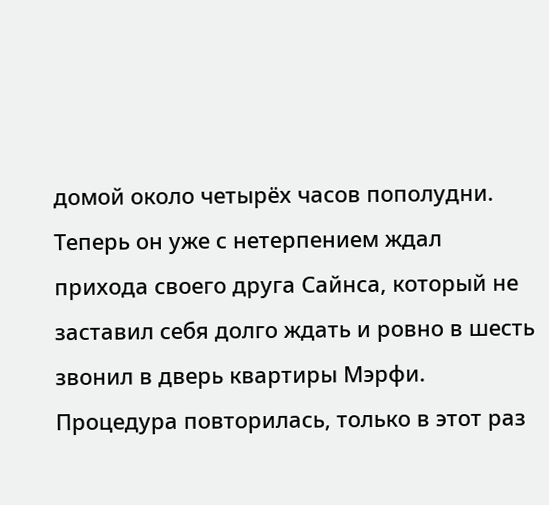домой около четырёх часов пополудни. Теперь он уже с нетерпением ждал прихода своего друга Сайнса, который не заставил себя долго ждать и ровно в шесть звонил в дверь квартиры Мэрфи. Процедура повторилась, только в этот раз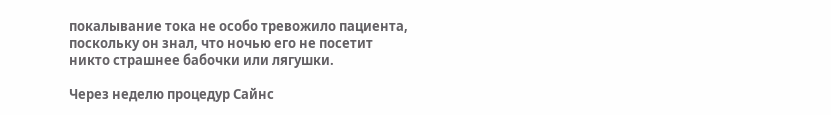покалывание тока не особо тревожило пациента, поскольку он знал, что ночью его не посетит никто страшнее бабочки или лягушки.

Через неделю процедур Сайнс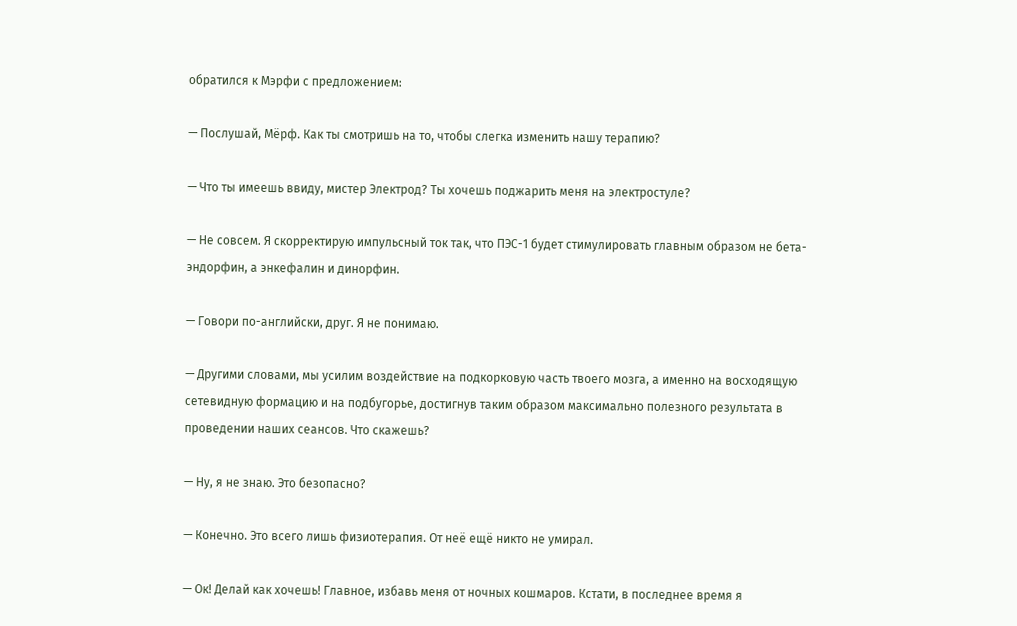обратился к Мэрфи с предложением:

— Послушай, Мёрф. Как ты смотришь на то, чтобы слегка изменить нашу терапию?

— Что ты имеешь ввиду, мистер Электрод? Ты хочешь поджарить меня на электростуле?

— Не совсем. Я скорректирую импульсный ток так, что ПЭС-1 будет стимулировать главным образом не бета-эндорфин, а энкефалин и динорфин.

— Говори по-английски, друг. Я не понимаю.

— Другими словами, мы усилим воздействие на подкорковую часть твоего мозга, а именно на восходящую сетевидную формацию и на подбугорье, достигнув таким образом максимально полезного результата в проведении наших сеансов. Что скажешь?

— Ну, я не знаю. Это безопасно?

— Конечно. Это всего лишь физиотерапия. От неё ещё никто не умирал.

— Ок! Делай как хочешь! Главное, избавь меня от ночных кошмаров. Кстати, в последнее время я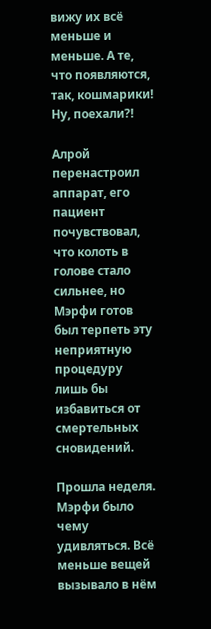вижу их всё меньше и меньше. А те, что появляются, так, кошмарики! Ну, поехали?!

Алрой перенастроил аппарат, его пациент почувствовал, что колоть в голове стало сильнее, но Мэрфи готов был терпеть эту неприятную процедуру лишь бы избавиться от смертельных сновидений.

Прошла неделя. Мэрфи было чему удивляться. Всё меньше вещей вызывало в нём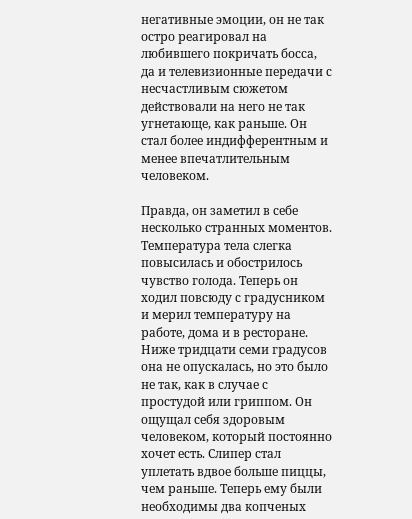негативные эмоции, он не так остро реагировал на любившего покричать босса, да и телевизионные передачи с несчастливым сюжетом действовали на него не так угнетающе, как раньше. Он стал более индифферентным и менее впечатлительным человеком.

Правда, он заметил в себе несколько странных моментов. Температура тела слегка повысилась и обострилось чувство голода. Теперь он ходил повсюду с градусником и мерил температуру на работе, дома и в ресторане. Ниже тридцати семи градусов она не опускалась, но это было не так, как в случае с простудой или гриппом. Он ощущал себя здоровым человеком, который постоянно хочет есть. Слипер стал уплетать вдвое больше пиццы, чем раньше. Теперь ему были необходимы два копченых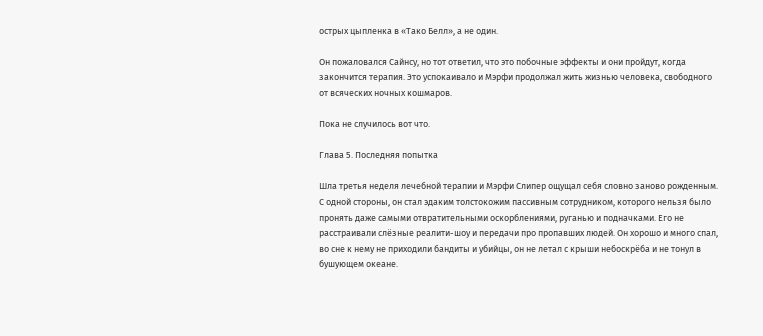острых цыпленка в «Тако Белл», а не один.

Он пожаловался Сайнсу, но тот ответил, что это побочные эффекты и они пройдут, когда закончится терапия. Это успокаивало и Мэрфи продолжал жить жизнью человека, свободного от всяческих ночных кошмаров.

Пока не случилось вот что.

Глава 5. Последняя попытка

Шла третья неделя лечебной терапии и Мэрфи Слипер ощущал себя словно заново рожденным. С одной стороны, он стал эдаким толстокожим пассивным сотрудником, которого нельзя было пронять даже самыми отвратительными оскорблениями, руганью и подначками. Его не расстраивали слёзные реалити-шоу и передачи про пропавших людей. Он хорошо и много спал, во сне к нему не приходили бандиты и убийцы, он не летал с крыши небоскрёба и не тонул в бушующем океане.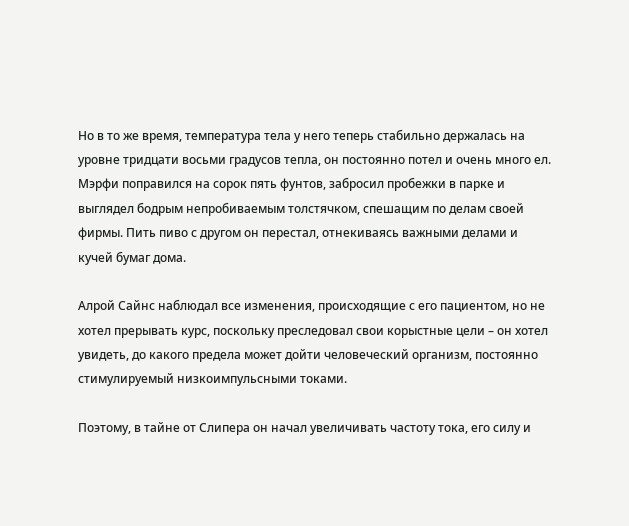Но в то же время, температура тела у него теперь стабильно держалась на уровне тридцати восьми градусов тепла, он постоянно потел и очень много ел. Мэрфи поправился на сорок пять фунтов, забросил пробежки в парке и выглядел бодрым непробиваемым толстячком, спешащим по делам своей фирмы. Пить пиво с другом он перестал, отнекиваясь важными делами и кучей бумаг дома.

Алрой Сайнс наблюдал все изменения, происходящие с его пациентом, но не хотел прерывать курс, поскольку преследовал свои корыстные цели – он хотел увидеть, до какого предела может дойти человеческий организм, постоянно стимулируемый низкоимпульсными токами.

Поэтому, в тайне от Слипера он начал увеличивать частоту тока, его силу и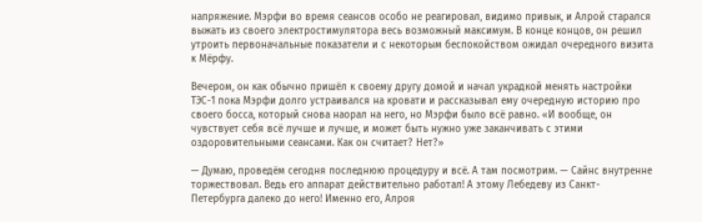напряжение. Мэрфи во время сеансов особо не реагировал, видимо привык, и Алрой старался выжать из своего электростимулятора весь возможный максимум. В конце концов, он решил утроить первоначальные показатели и с некоторым беспокойством ожидал очередного визита к Мёрфу.

Вечером, он как обычно пришёл к своему другу домой и начал украдкой менять настройки ТЭС-1 пока Мэрфи долго устраивался на кровати и рассказывал ему очередную историю про своего босса, который снова наорал на него, но Мэрфи было всё равно. «И вообще, он чувствует себя всё лучше и лучше, и может быть нужно уже заканчивать с этими оздоровительными сеансами. Как он считает? Нет?»

— Думаю, проведём сегодня последнюю процедуру и всё. А там посмотрим. — Сайнс внутренне торжествовал. Ведь его аппарат действительно работал! А этому Лебедеву из Санкт-Петербурга далеко до него! Именно его, Алроя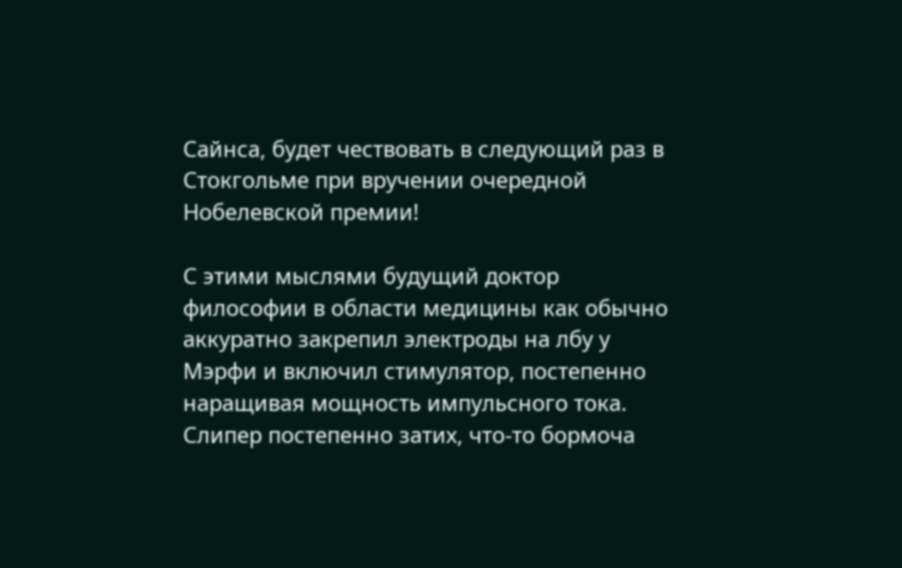Сайнса, будет чествовать в следующий раз в Стокгольме при вручении очередной Нобелевской премии!

С этими мыслями будущий доктор философии в области медицины как обычно аккуратно закрепил электроды на лбу у Мэрфи и включил стимулятор, постепенно наращивая мощность импульсного тока. Слипер постепенно затих, что-то бормоча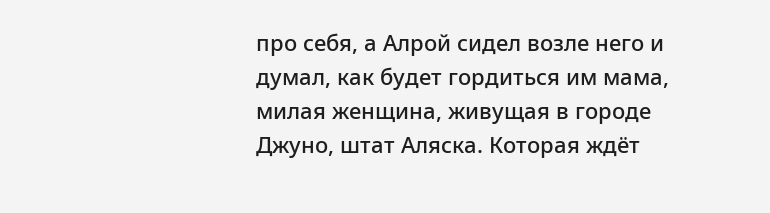про себя, а Алрой сидел возле него и думал, как будет гордиться им мама, милая женщина, живущая в городе Джуно, штат Аляска. Которая ждёт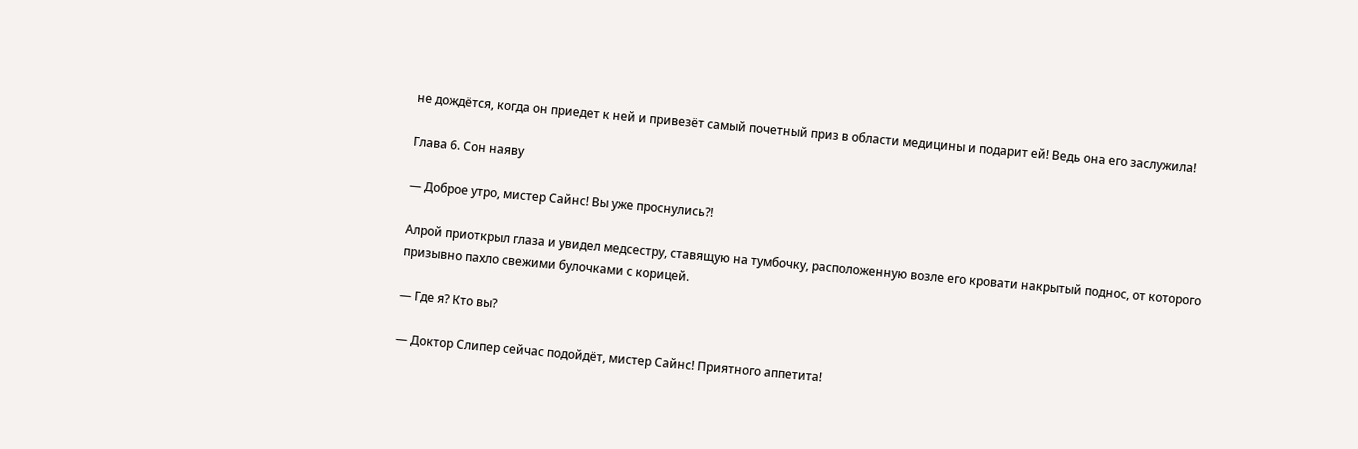не дождётся, когда он приедет к ней и привезёт самый почетный приз в области медицины и подарит ей! Ведь она его заслужила!

Глава 6. Сон наяву

— Доброе утро, мистер Сайнс! Вы уже проснулись?!

Алрой приоткрыл глаза и увидел медсестру, ставящую на тумбочку, расположенную возле его кровати накрытый поднос, от которого призывно пахло свежими булочками с корицей.

— Где я? Кто вы?

— Доктор Слипер сейчас подойдёт, мистер Сайнс! Приятного аппетита!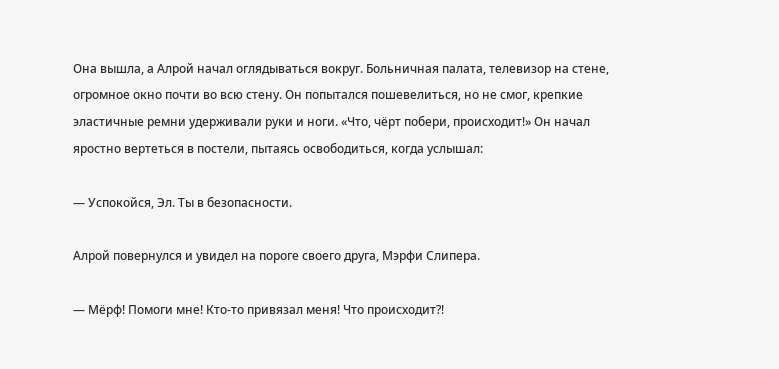Она вышла, а Алрой начал оглядываться вокруг. Больничная палата, телевизор на стене, огромное окно почти во всю стену. Он попытался пошевелиться, но не смог, крепкие эластичные ремни удерживали руки и ноги. «Что, чёрт побери, происходит!» Он начал яростно вертеться в постели, пытаясь освободиться, когда услышал:

— Успокойся, Эл. Ты в безопасности.

Алрой повернулся и увидел на пороге своего друга, Мэрфи Слипера.

— Мёрф! Помоги мне! Кто-то привязал меня! Что происходит?!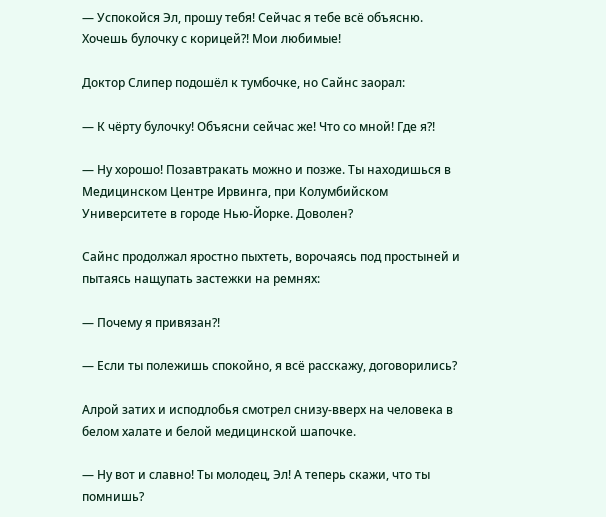— Успокойся Эл, прошу тебя! Сейчас я тебе всё объясню. Хочешь булочку с корицей?! Мои любимые!

Доктор Слипер подошёл к тумбочке, но Сайнс заорал:

— К чёрту булочку! Объясни сейчас же! Что со мной! Где я?!

— Ну хорошо! Позавтракать можно и позже. Ты находишься в Медицинском Центре Ирвинга, при Колумбийском Университете в городе Нью-Йорке. Доволен?

Сайнс продолжал яростно пыхтеть, ворочаясь под простыней и пытаясь нащупать застежки на ремнях:

— Почему я привязан?!

— Если ты полежишь спокойно, я всё расскажу, договорились?

Алрой затих и исподлобья смотрел снизу-вверх на человека в белом халате и белой медицинской шапочке.

— Ну вот и славно! Ты молодец, Эл! А теперь скажи, что ты помнишь?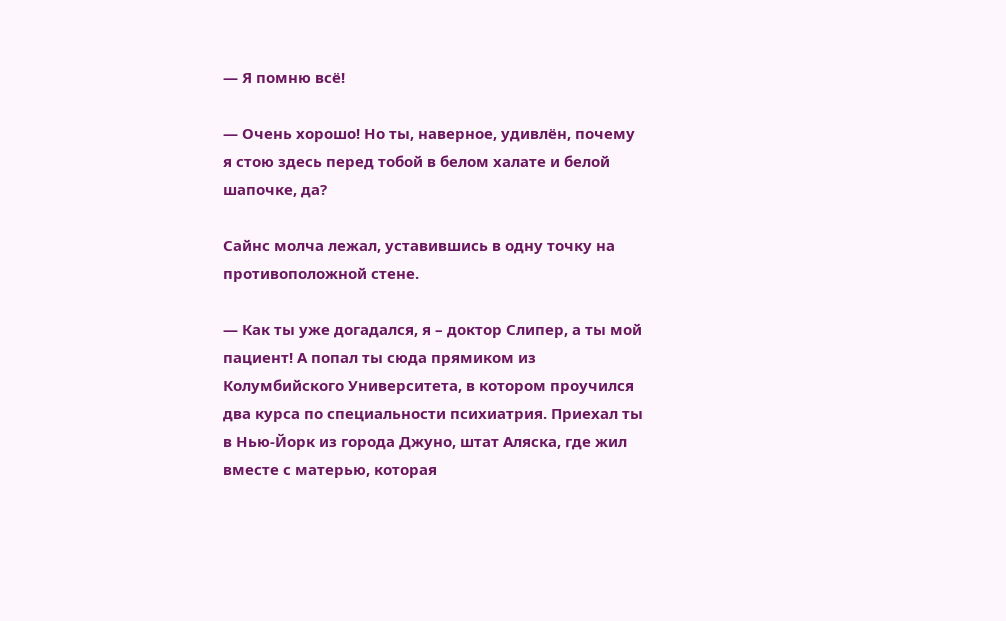— Я помню всё!

— Очень хорошо! Но ты, наверное, удивлён, почему я стою здесь перед тобой в белом халате и белой шапочке, да?

Сайнс молча лежал, уставившись в одну точку на противоположной стене.

— Как ты уже догадался, я – доктор Слипер, а ты мой пациент! А попал ты сюда прямиком из Колумбийского Университета, в котором проучился два курса по специальности психиатрия. Приехал ты в Нью-Йорк из города Джуно, штат Аляска, где жил вместе с матерью, которая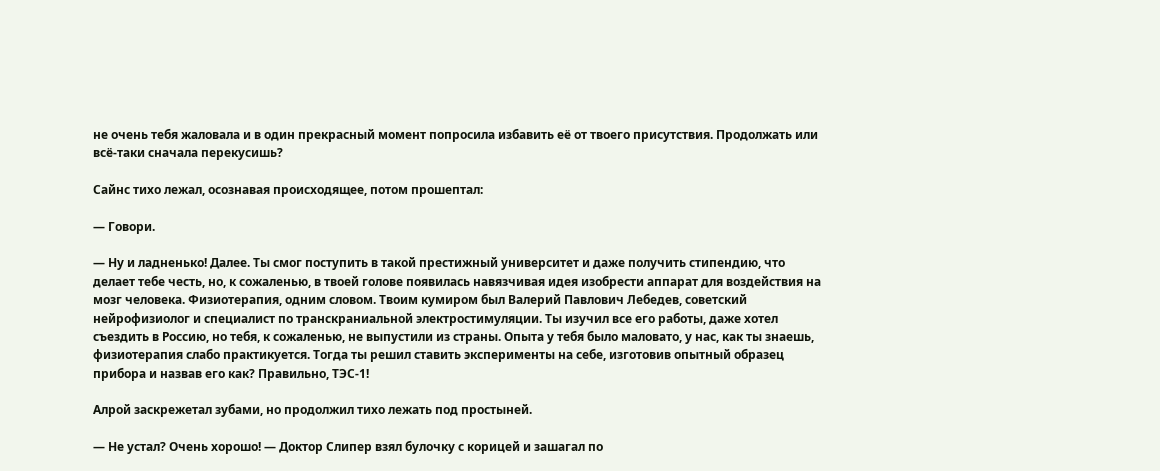не очень тебя жаловала и в один прекрасный момент попросила избавить её от твоего присутствия. Продолжать или всё-таки сначала перекусишь?

Сайнс тихо лежал, осознавая происходящее, потом прошептал:

— Говори.

— Ну и ладненько! Далее. Ты смог поступить в такой престижный университет и даже получить стипендию, что делает тебе честь, но, к сожаленью, в твоей голове появилась навязчивая идея изобрести аппарат для воздействия на мозг человека. Физиотерапия, одним словом. Твоим кумиром был Валерий Павлович Лебедев, советский нейрофизиолог и специалист по транскраниальной электростимуляции. Ты изучил все его работы, даже хотел съездить в Россию, но тебя, к сожаленью, не выпустили из страны. Опыта у тебя было маловато, у нас, как ты знаешь, физиотерапия слабо практикуется. Тогда ты решил ставить эксперименты на себе, изготовив опытный образец прибора и назвав его как? Правильно, ТЭС-1!

Алрой заскрежетал зубами, но продолжил тихо лежать под простыней.

— Не устал? Очень хорошо! — Доктор Слипер взял булочку с корицей и зашагал по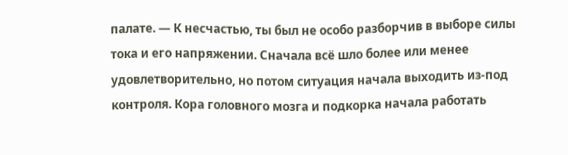палате. — К несчастью, ты был не особо разборчив в выборе силы тока и его напряжении. Сначала всё шло более или менее удовлетворительно, но потом ситуация начала выходить из-под контроля. Кора головного мозга и подкорка начала работать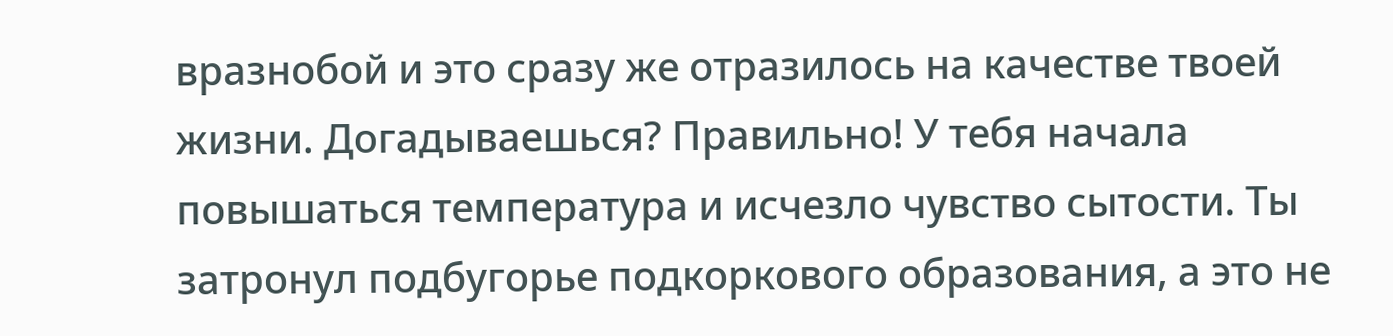вразнобой и это сразу же отразилось на качестве твоей жизни. Догадываешься? Правильно! У тебя начала повышаться температура и исчезло чувство сытости. Ты затронул подбугорье подкоркового образования, а это не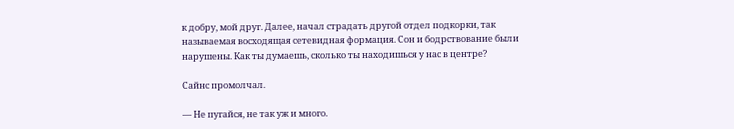к добру, мой друг. Далее, начал страдать другой отдел подкорки, так называемая восходящая сетевидная формация. Сон и бодрствование были нарушены. Как ты думаешь, сколько ты находишься у нас в центре?

Сайнс промолчал.

— Не пугайся, не так уж и много.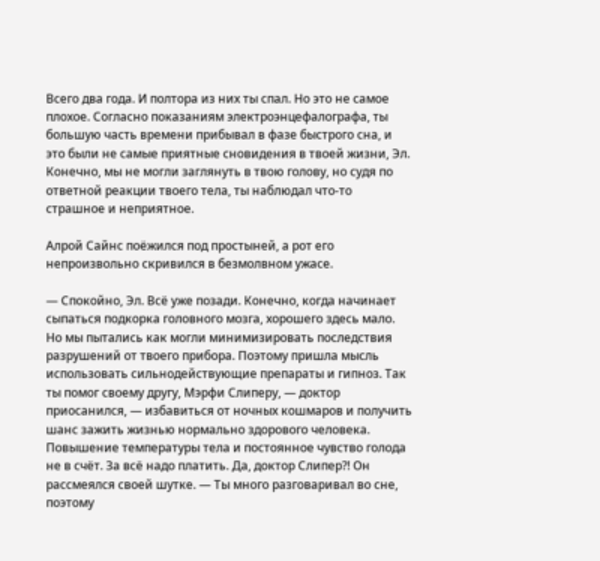Всего два года. И полтора из них ты спал. Но это не самое плохое. Согласно показаниям электроэнцефалографа, ты большую часть времени прибывал в фазе быстрого сна, и это были не самые приятные сновидения в твоей жизни, Эл. Конечно, мы не могли заглянуть в твою голову, но судя по ответной реакции твоего тела, ты наблюдал что-то страшное и неприятное.

Алрой Сайнс поёжился под простыней, а рот его непроизвольно скривился в безмолвном ужасе.

— Спокойно, Эл. Всё уже позади. Конечно, когда начинает сыпаться подкорка головного мозга, хорошего здесь мало. Но мы пытались как могли минимизировать последствия разрушений от твоего прибора. Поэтому пришла мысль использовать сильнодействующие препараты и гипноз. Так ты помог своему другу, Мэрфи Слиперу, — доктор приосанился, — избавиться от ночных кошмаров и получить шанс зажить жизнью нормально здорового человека. Повышение температуры тела и постоянное чувство голода не в счёт. За всё надо платить. Да, доктор Слипер?! Он рассмеялся своей шутке. — Ты много разговаривал во сне, поэтому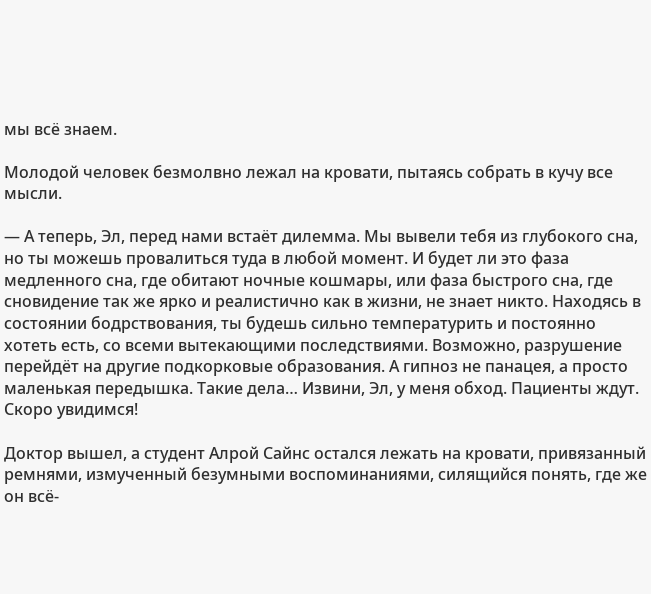мы всё знаем.

Молодой человек безмолвно лежал на кровати, пытаясь собрать в кучу все мысли.

— А теперь, Эл, перед нами встаёт дилемма. Мы вывели тебя из глубокого сна, но ты можешь провалиться туда в любой момент. И будет ли это фаза медленного сна, где обитают ночные кошмары, или фаза быстрого сна, где сновидение так же ярко и реалистично как в жизни, не знает никто. Находясь в состоянии бодрствования, ты будешь сильно температурить и постоянно хотеть есть, со всеми вытекающими последствиями. Возможно, разрушение перейдёт на другие подкорковые образования. А гипноз не панацея, а просто маленькая передышка. Такие дела… Извини, Эл, у меня обход. Пациенты ждут. Скоро увидимся!

Доктор вышел, а студент Алрой Сайнс остался лежать на кровати, привязанный ремнями, измученный безумными воспоминаниями, силящийся понять, где же он всё-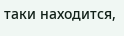таки находится,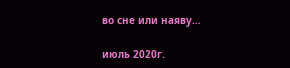во сне или наяву…

июль 2020г.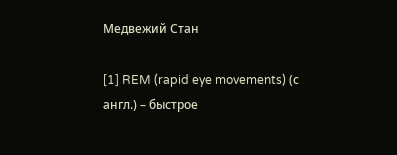Медвежий Стан

[1] REM (rapid eye movements) (с англ.) – быстрое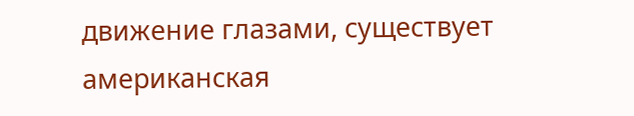движение глазами, существует американская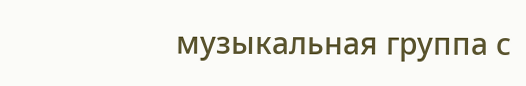музыкальная группа с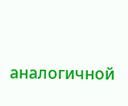аналогичной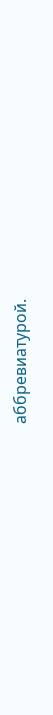аббревиатурой.